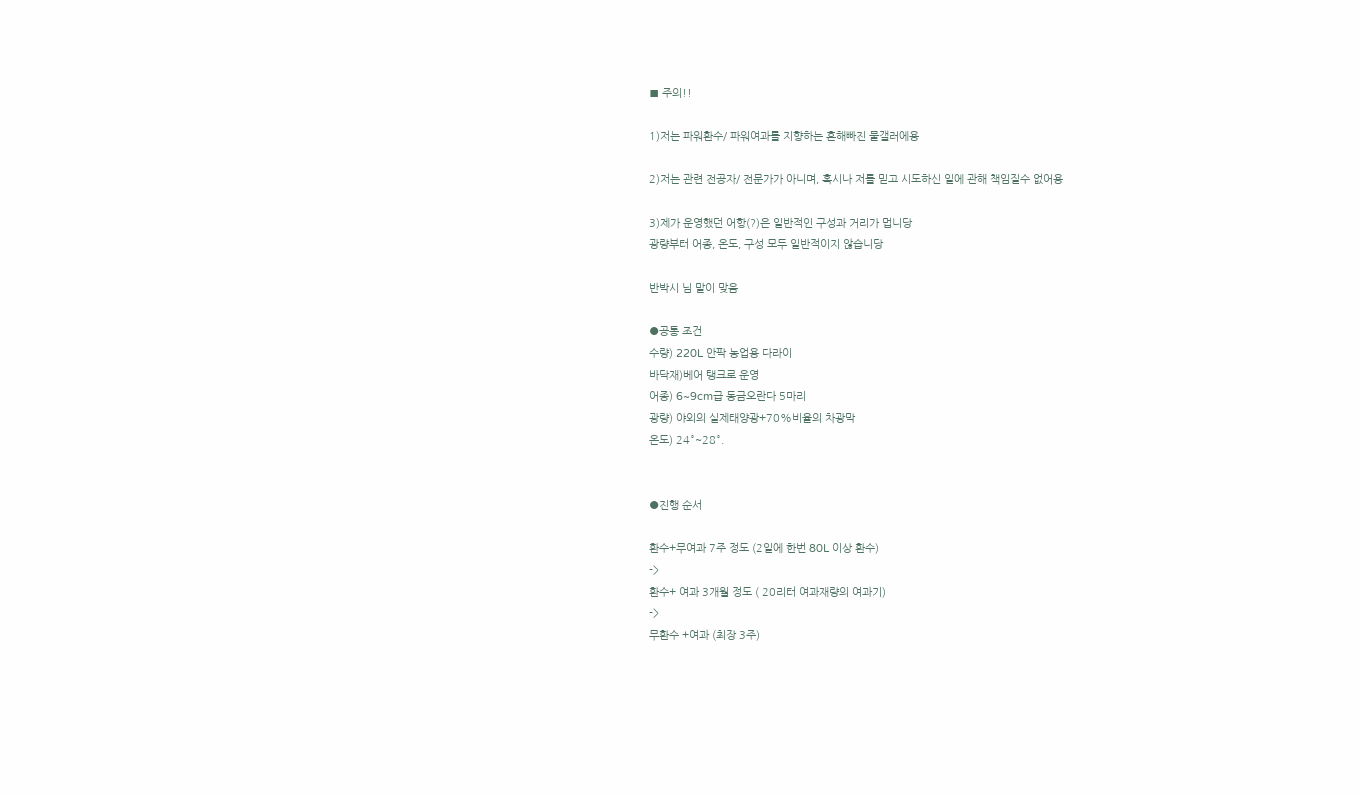■ 주의!!

1)저는 파워환수/ 파워여과를 지향하는 흔해빠진 물갤러에용

2)저는 관련 전공자/ 전문가가 아니며, 혹시나 저를 믿고 시도하신 일에 관해 책임질수 없어용

3)제가 운영했던 어항(?)은 일반적인 구성과 거리가 멉니당
광량부터 어종, 온도, 구성 모두 일반적이지 않습니당

반박시 님 말이 맞음

●공통 조건
수량) 220L 안팍 농업용 다라이
바닥재)베어 탱크로 운영
어종) 6~9cm급 동금오란다 5마리
광량) 야외의 실제태양광+70%비율의 차광막
온도) 24°~28°.


●진행 순서

환수+무여과 7주 정도 (2일에 한번 80L 이상 환수)
->
환수+ 여과 3개월 정도 ( 20리터 여과재량의 여과기)
->
무환수 +여과 (최장 3주)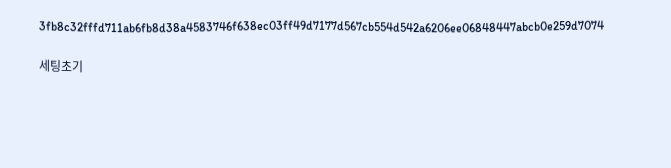3fb8c32fffd711ab6fb8d38a4583746f638ec03ff49d7177d567cb554d542a6206ee06848447abcb0e259d7074

세팅초기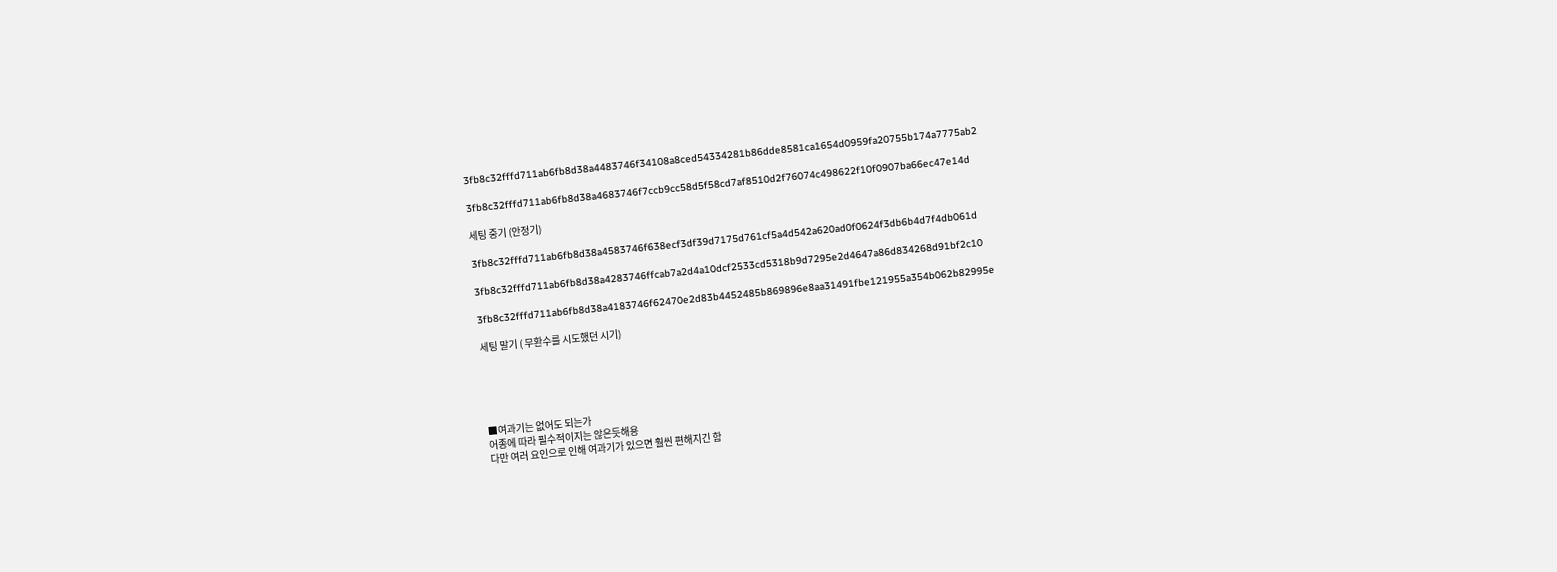3fb8c32fffd711ab6fb8d38a4483746f34108a8ced54334281b86dde8581ca1654d0959fa20755b174a7775ab2

3fb8c32fffd711ab6fb8d38a4683746f7ccb9cc58d5f58cd7af8510d2f76074c498622f10f0907ba66ec47e14d

세팅 중기 (안정기)

3fb8c32fffd711ab6fb8d38a4583746f638ecf3df39d7175d761cf5a4d542a620ad0f0624f3db6b4d7f4db061d

3fb8c32fffd711ab6fb8d38a4283746ffcab7a2d4a10dcf2533cd5318b9d7295e2d4647a86d834268d91bf2c10

3fb8c32fffd711ab6fb8d38a4183746f62470e2d83b4452485b869896e8aa31491fbe121955a354b062b82995e

세팅 말기 ( 무환수를 시도했던 시기)





■여과기는 없어도 되는가
어종에 따라 필수적이지는 않은듯해용
다만 여러 요인으로 인해 여과기가 있으면 훨씬 편해지긴 함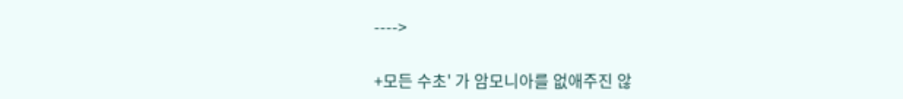---->

+모든 수초' 가 암모니아를 없애주진 않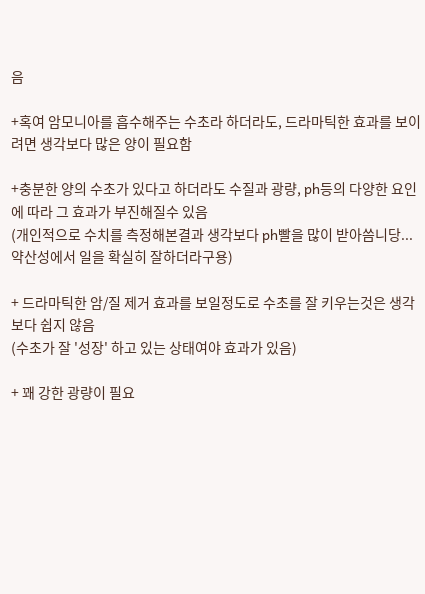음

+혹여 암모니아를 흡수해주는 수초라 하더라도, 드라마틱한 효과를 보이려면 생각보다 많은 양이 필요함

+충분한 양의 수초가 있다고 하더라도 수질과 광량, ph등의 다양한 요인에 따라 그 효과가 부진해질수 있음
(개인적으로 수치를 측정해본결과 생각보다 ph빨을 많이 받아씀니당... 약산성에서 일을 확실히 잘하더라구용)

+ 드라마틱한 암/질 제거 효과를 보일정도로 수초를 잘 키우는것은 생각보다 쉽지 않음
(수초가 잘 '성장' 하고 있는 상태여야 효과가 있음)

+ 꽤 강한 광량이 필요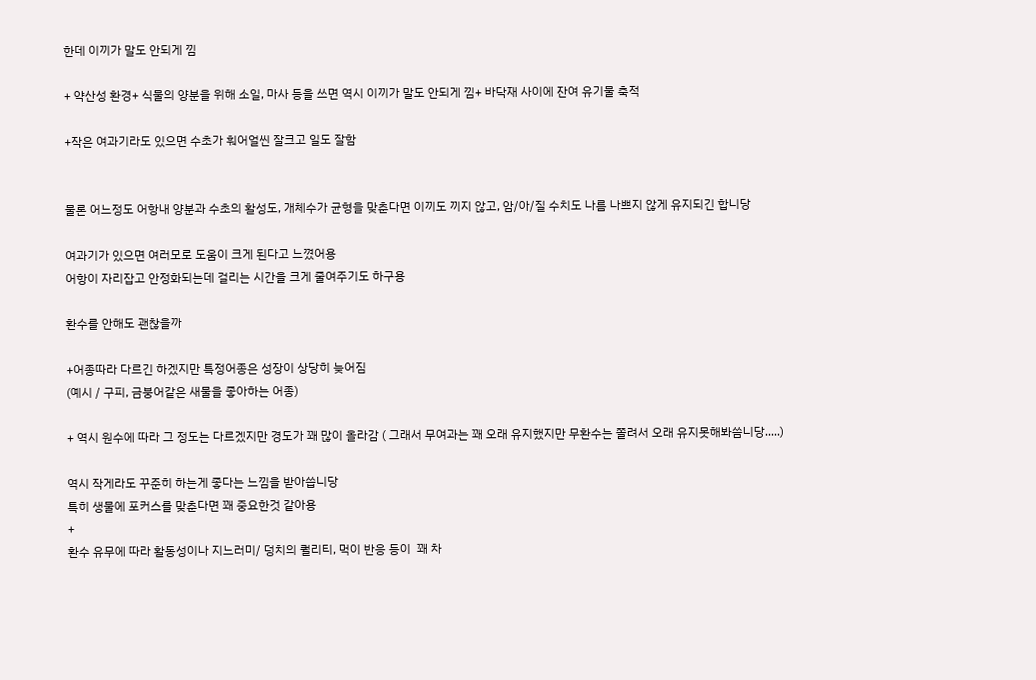한데 이끼가 말도 안되게 낌

+ 약산성 환경+ 식물의 양분을 위해 소일, 마사 등을 쓰면 역시 이끼가 말도 안되게 낌+ 바닥재 사이에 잔여 유기물 축적

+작은 여과기라도 있으면 수초가 훠어얼씬 잘크고 일도 잘함


물론 어느정도 어항내 양분과 수초의 활성도, 개체수가 균형을 맞춘다면 이끼도 끼지 않고, 암/아/질 수치도 나름 나쁘지 않게 유지되긴 합니당

여과기가 있으면 여러모로 도움이 크게 된다고 느꼈어용
어항이 자리잡고 안정화되는데 걸리는 시간을 크게 줄여주기도 하구용

환수를 안해도 괜찮을까

+어종따라 다르긴 하겠지만 특정어종은 성장이 상당히 늦어짐
(예시 / 구피, 금붕어같은 새물을 좋아하는 어종)

+ 역시 원수에 따라 그 정도는 다르겠지만 경도가 꽤 많이 올라감 ( 그래서 무여과는 꽤 오래 유지했지만 무환수는 쫄려서 오래 유지못해봐씀니당.....)

역시 작게라도 꾸준히 하는게 좋다는 느낌을 받아씁니당
특히 생물에 포커스를 맞춘다면 꽤 중요한것 같아용
+
환수 유무에 따라 활동성이나 지느러미/ 덩치의 퀄리티, 먹이 반응 등이  꽤 차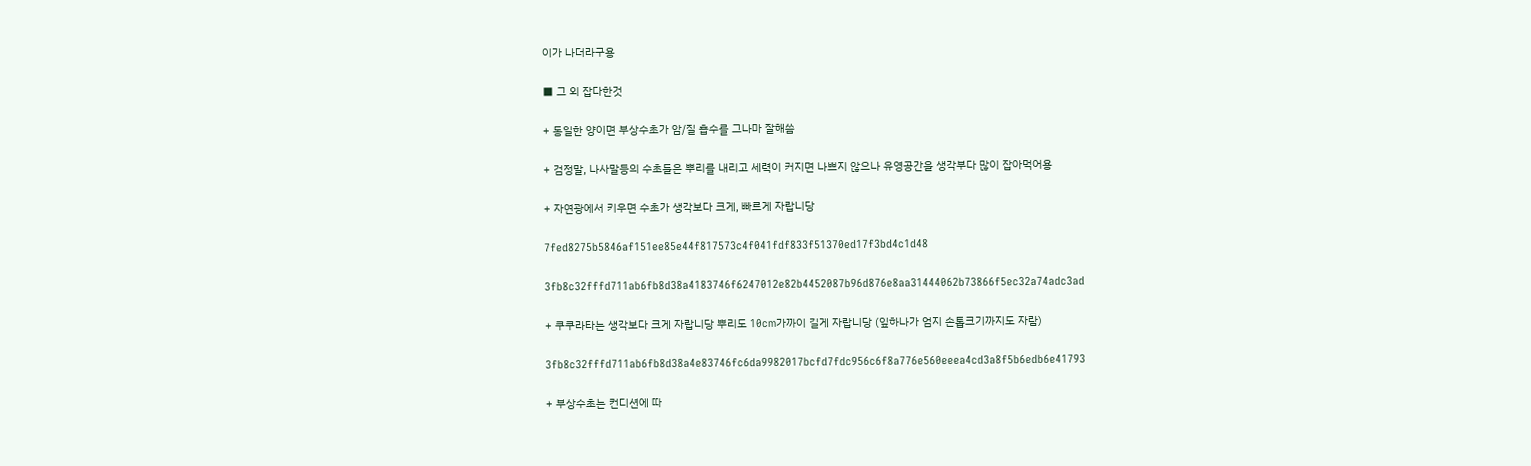이가 나더라구용

■ 그 외 잡다한것

+ 동일한 양이면 부상수초가 암/질 흡수를 그나마 잘해씀

+ 검정말, 나사말등의 수초들은 뿌리를 내리고 세력이 커지면 나쁘지 않으나 유영공간을 생각부다 많이 잡아먹어용

+ 자연광에서 키우면 수초가 생각보다 크게, 빠르게 자랍니당

7fed8275b5846af151ee85e44f817573c4f041fdf833f51370ed17f3bd4c1d48

3fb8c32fffd711ab6fb8d38a4183746f6247012e82b4452087b96d876e8aa31444062b73866f5ec32a74adc3ad

+ 쿠쿠라타는 생각보다 크게 자랍니당 뿌리도 10cm가까이 길게 자랍니당 (잎하나가 엄지 손톱크기까지도 자람)

3fb8c32fffd711ab6fb8d38a4e83746fc6da9982017bcfd7fdc956c6f8a776e560eeea4cd3a8f5b6edb6e41793

+ 부상수초는 컨디션에 따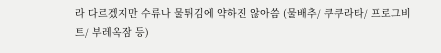라 다르겠지만 수류나 물튀김에 약하진 않아씀 (물배추/ 쿠쿠라타/ 프로그비트/ 부레옥잠 등)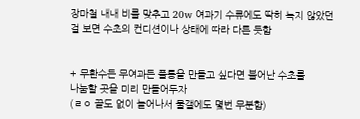장마철 내내 비를 맞추고 20w 여과기 수류에도 딱히 녹지 않았던걸 보면 수초의 컨디션이나 상태에 따라 다른 듯함


+ 무환수든 무여과든 풀통을 만들고 싶다면 불어난 수초를
나눔할 곳을 미리 만들어두자
(ㄹㅇ 끝도 없이 늘어나서 물갤에도 몇번 무분함)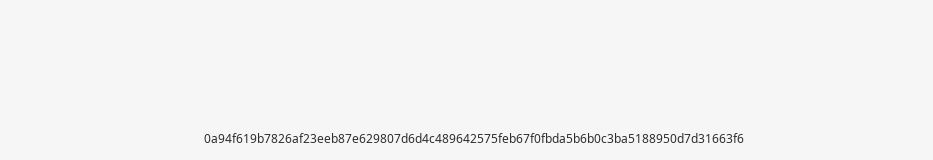0a94f619b7826af23eeb87e629807d6d4c489642575feb67f0fbda5b6b0c3ba5188950d7d31663f6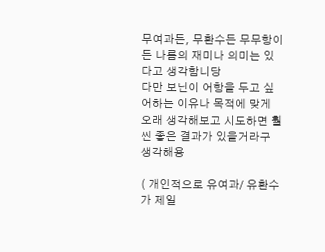무여과든, 무환수든 무무항이든 나름의 재미나 의미는 있다고 생각함니당
다만 보닌이 어항을 두고 싶어하는 이유나 목적에 맞게 오래 생각해보고 시도하면 훨씬 좋은 결과가 있을거라구 생각해용

( 개인적으로 유여과/ 유환수가 제일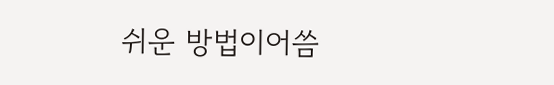쉬운 방법이어씀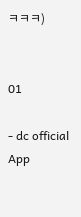ㅋㅋㅋ)


01

- dc official App